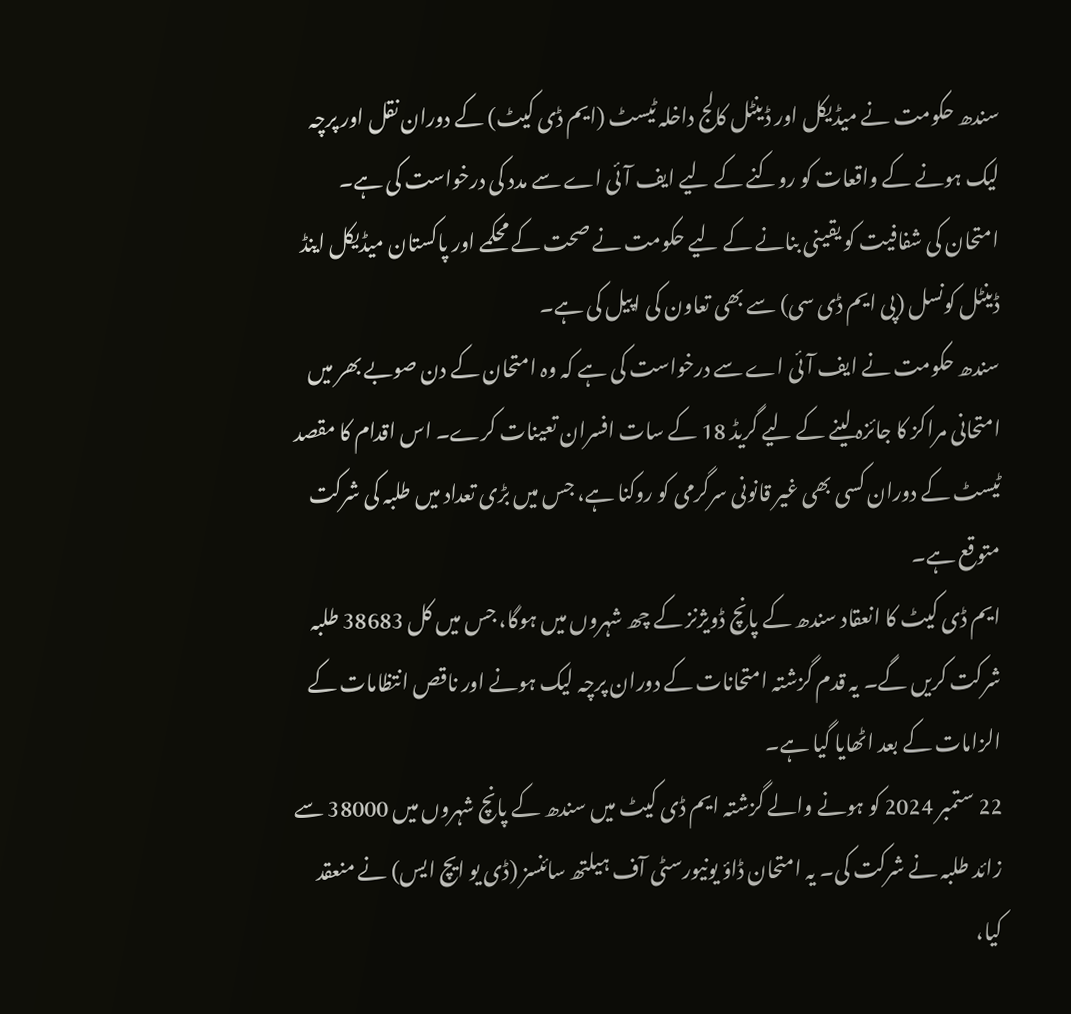سندھ حکومت نے میڈیکل اور ڈینٹل کالج داخلہ ٹیسٹ (ایم ڈی کیٹ) کے دوران نقل اور پرچہ لیک ہونے کے واقعات کو روکنے کے لیے ایف آئی اے سے مدد کی درخواست کی ہے۔
امتحان کی شفافیت کو یقینی بنانے کے لیے حکومت نے صحت کے محکمے اور پاکستان میڈیکل اینڈ ڈینٹل کونسل (پی ایم ڈی سی) سے بھی تعاون کی اپیل کی ہے۔
سندھ حکومت نے ایف آئی اے سے درخواست کی ہے کہ وہ امتحان کے دن صوبے بھر میں امتحانی مراکز کا جائزہ لینے کے لیے گریڈ 18 کے سات افسران تعینات کرے۔ اس اقدام کا مقصد ٹیسٹ کے دوران کسی بھی غیر قانونی سرگرمی کو روکنا ہے، جس میں بڑی تعداد میں طلبہ کی شرکت متوقع ہے۔
ایم ڈی کیٹ کا انعقاد سندھ کے پانچ ڈویژنز کے چھ شہروں میں ہوگا، جس میں کل 38683 طلبہ شرکت کریں گے۔ یہ قدم گزشتہ امتحانات کے دوران پرچہ لیک ہونے اور ناقص انتظامات کے الزامات کے بعد اٹھایا گیا ہے۔
22 ستمبر 2024 کو ہونے والے گزشتہ ایم ڈی کیٹ میں سندھ کے پانچ شہروں میں 38000 سے زائد طلبہ نے شرکت کی۔ یہ امتحان ڈاؤ یونیورسٹی آف ہیلتھ سائنسز (ڈی یو ایچ ایس) نے منعقد کیا،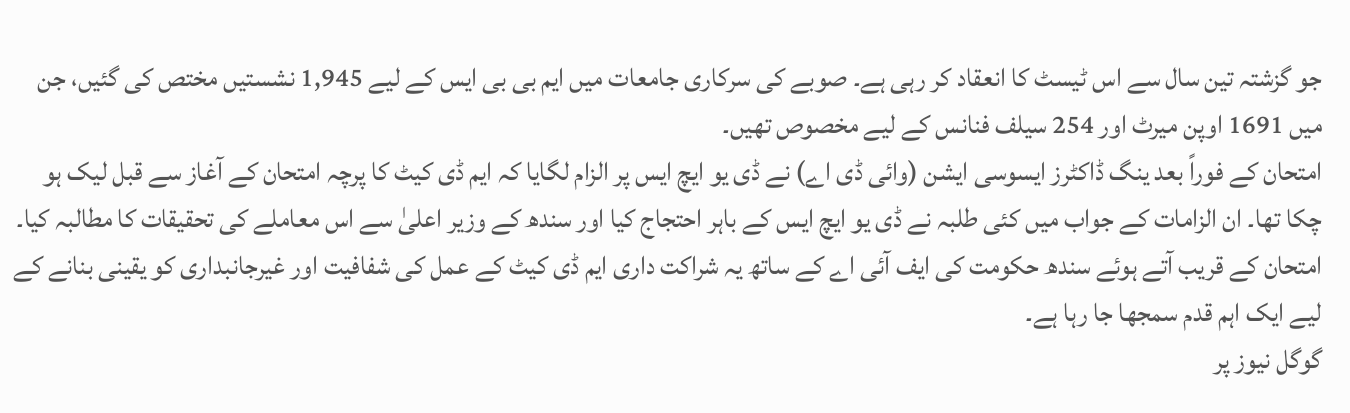جو گزشتہ تین سال سے اس ٹیسٹ کا انعقاد کر رہی ہے۔ صوبے کی سرکاری جامعات میں ایم بی بی ایس کے لیے 1,945 نشستیں مختص کی گئیں، جن میں 1691 اوپن میرٹ اور 254 سیلف فنانس کے لیے مخصوص تھیں۔
امتحان کے فوراً بعد ینگ ڈاکٹرز ایسوسی ایشن (وائی ڈی اے) نے ڈی یو ایچ ایس پر الزام لگایا کہ ایم ڈی کیٹ کا پرچہ امتحان کے آغاز سے قبل لیک ہو چکا تھا۔ ان الزامات کے جواب میں کئی طلبہ نے ڈی یو ایچ ایس کے باہر احتجاج کیا اور سندھ کے وزیر اعلیٰ سے اس معاملے کی تحقیقات کا مطالبہ کیا۔
امتحان کے قریب آتے ہوئے سندھ حکومت کی ایف آئی اے کے ساتھ یہ شراکت داری ایم ڈی کیٹ کے عمل کی شفافیت اور غیرجانبداری کو یقینی بنانے کے لیے ایک اہم قدم سمجھا جا رہا ہے۔
گوگل نیوز پر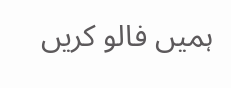ہمیں فالو کریں